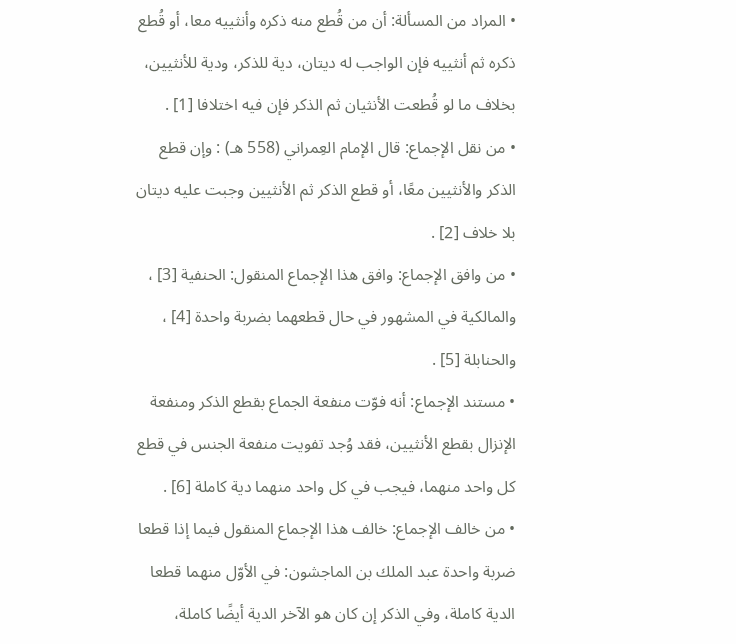• المراد من المسألة: أن من قُطع منه ذكره وأنثييه معا، أو قُطع ذكره ثم أنثييه فإن الواجب له ديتان، دية للذكر، ودية للأنثيين، بخلاف ما لو قُطعت الأنثيان ثم الذكر فإن فيه اختلافا [1] .
• من نقل الإجماع: قال الإمام العِمراني (558 هـ) : وإن قطع الذكر والأنثيين معًا، أو قطع الذكر ثم الأنثيين وجبت عليه ديتان بلا خلاف [2] .
• من وافق الإجماع: وافق هذا الإجماع المنقول: الحنفية [3] ، والمالكية في المشهور في حال قطعهما بضربة واحدة [4] ، والحنابلة [5] .
• مستند الإجماع: أنه فوّت منفعة الجماع بقطع الذكر ومنفعة الإنزال بقطع الأنثيين، فقد وُجد تفويت منفعة الجنس في قطع كل واحد منهما، فيجب في كل واحد منهما دية كاملة [6] .
• من خالف الإجماع: خالف هذا الإجماع المنقول فيما إذا قطعا ضربة واحدة عبد الملك بن الماجشون: في الأوّل منهما قطعا الدية كاملة، وفي الذكر إن كان هو الآخر الدية أيضًا كاملة،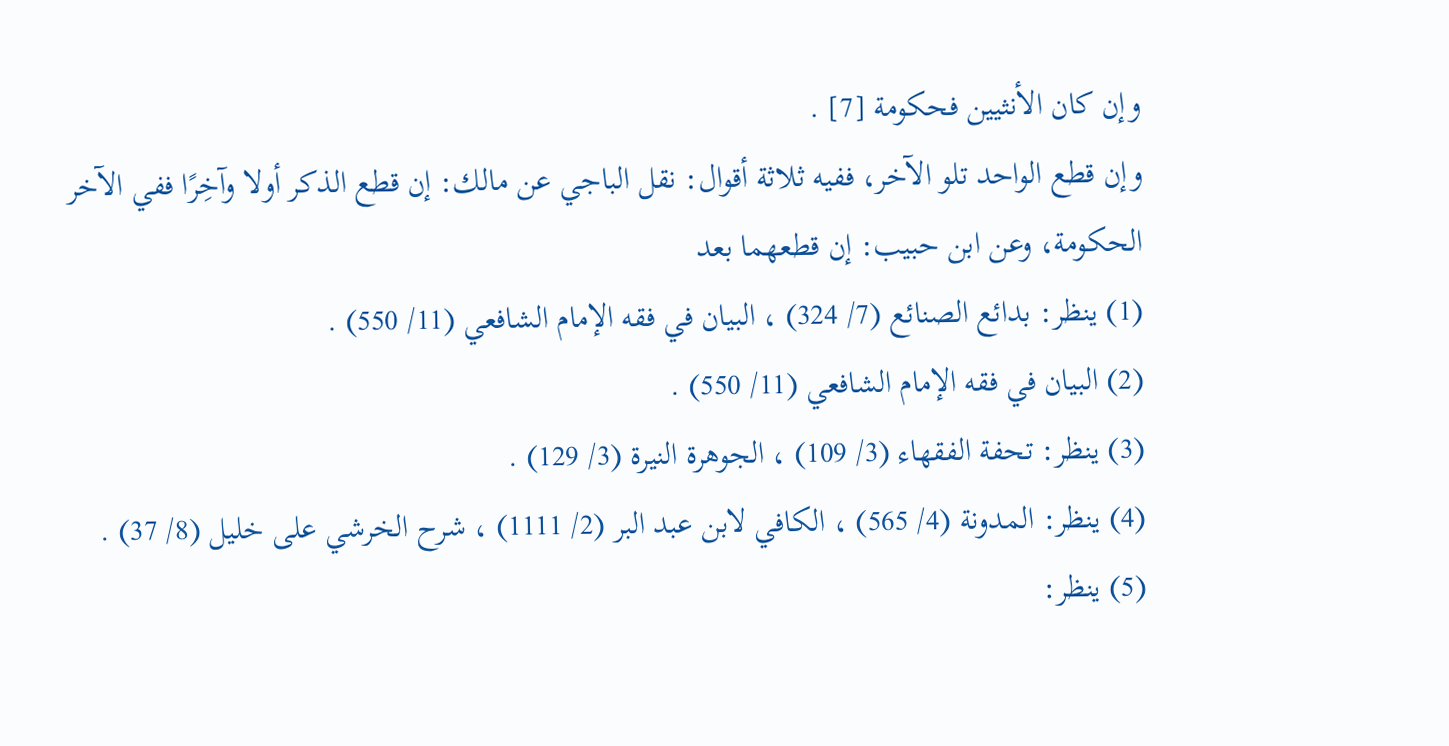وإن كان الأنثيين فحكومة [7] .
وإن قطع الواحد تلو الآخر، ففيه ثلاثة أقوال: نقل الباجي عن مالك: إن قطع الذكر أولا وآخِرًا ففي الآخر الحكومة، وعن ابن حبيب: إن قطعهما بعد
(1) ينظر: بدائع الصنائع (7/ 324) ، البيان في فقه الإمام الشافعي (11/ 550) .
(2) البيان في فقه الإمام الشافعي (11/ 550) .
(3) ينظر: تحفة الفقهاء (3/ 109) ، الجوهرة النيرة (3/ 129) .
(4) ينظر: المدونة (4/ 565) ، الكافي لابن عبد البر (2/ 1111) ، شرح الخرشي على خليل (8/ 37) .
(5) ينظر: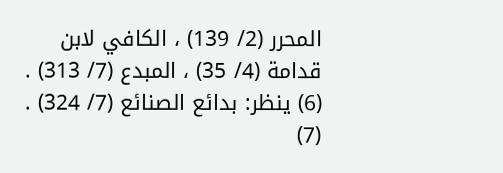المحرر (2/ 139) ، الكافي لابن قدامة (4/ 35) ، المبدع (7/ 313) .
(6) ينظر: بدائع الصنائع (7/ 324) .
(7)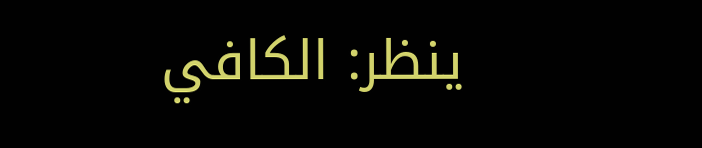ينظر: الكافي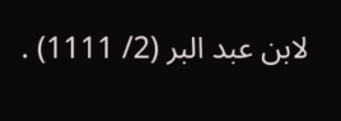لابن عبد البر (2/ 1111) .